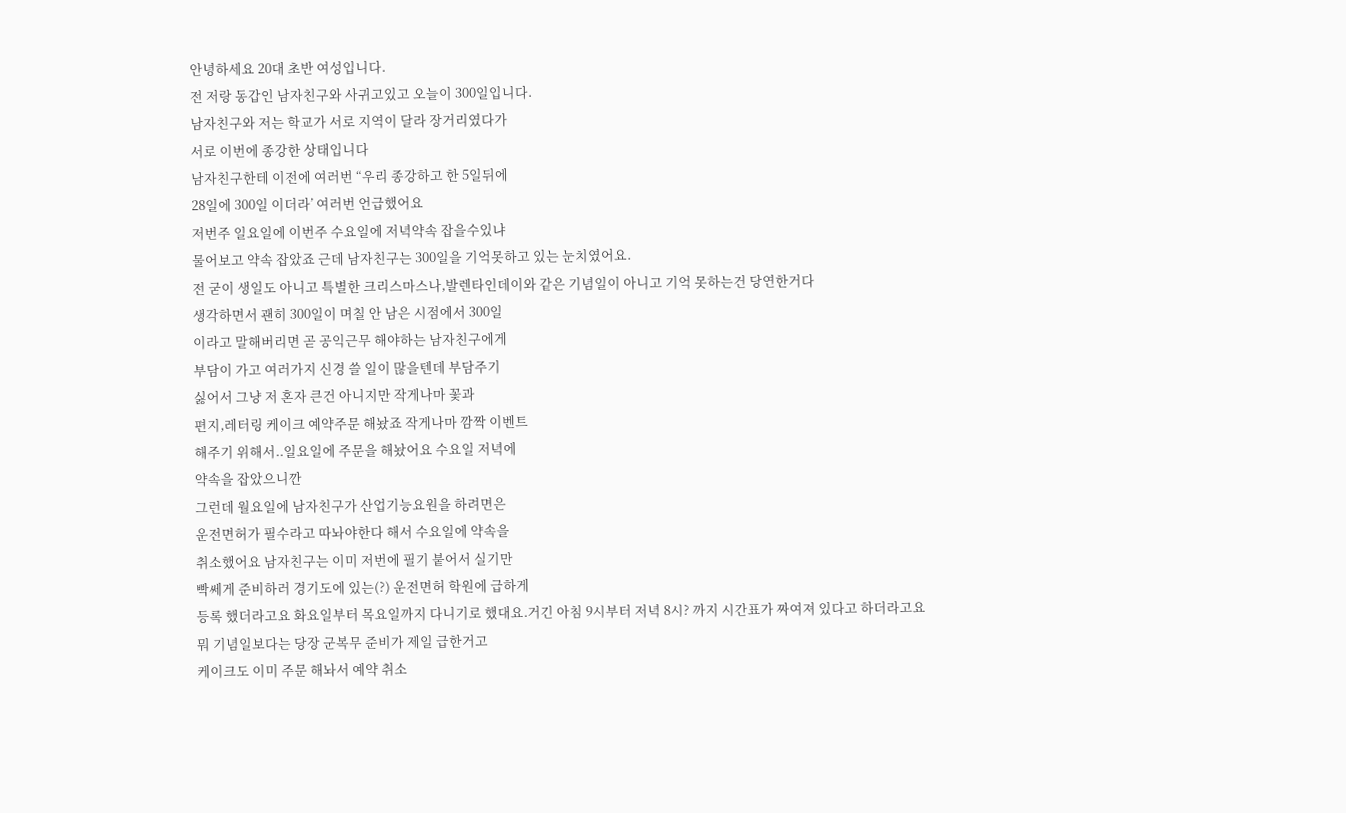안녕하세요 20대 초반 여성입니다.
전 저랑 동갑인 남자친구와 사귀고있고 오늘이 300일입니다.
남자친구와 저는 학교가 서로 지역이 달라 장거리였다가
서로 이번에 종강한 상태입니다
남자친구한테 이전에 여러번 “우리 종강하고 한 5일뒤에
28일에 300일 이더라’ 여러번 언급했어요
저번주 일요일에 이번주 수요일에 저녁약속 잡을수있냐
물어보고 약속 잡았죠 근데 남자친구는 300일을 기억못하고 있는 눈치였어요.
전 굳이 생일도 아니고 특별한 크리스마스나,발렌타인데이와 같은 기념일이 아니고 기억 못하는건 당연한거다
생각하면서 괜히 300일이 며칠 안 남은 시점에서 300일
이라고 말해버리면 곧 공익근무 해야하는 남자친구에게
부담이 가고 여러가지 신경 쓸 일이 많을텐데 부담주기
싫어서 그냥 저 혼자 큰건 아니지만 작게나마 꽃과
편지,레터링 케이크 예약주문 해놨죠 작게나마 깜짝 이벤트
해주기 위해서..일요일에 주문을 해놨어요 수요일 저녁에
약속을 잡았으니깐
그런데 월요일에 남자친구가 산업기능요원을 하려면은
운전면허가 필수라고 따놔야한다 해서 수요일에 약속을
취소했어요 남자친구는 이미 저번에 필기 붙어서 실기만
빡쎄게 준비하러 경기도에 있는(?) 운전면허 학원에 급하게
등록 했더라고요 화요일부터 목요일까지 다니기로 했대요.거긴 아침 9시부터 저녁 8시? 까지 시간표가 짜여져 있다고 하더라고요
뭐 기념일보다는 당장 군복무 준비가 제일 급한거고
케이크도 이미 주문 해놔서 예약 취소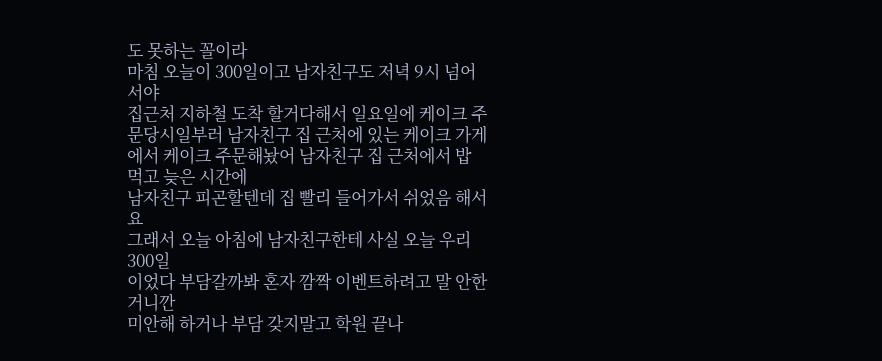도 못하는 꼴이라
마침 오늘이 300일이고 남자친구도 저녁 9시 넘어서야
집근처 지하철 도착 할거다해서 일요일에 케이크 주문당시일부러 남자친구 집 근처에 있는 케이크 가게에서 케이크 주문해놨어 남자친구 집 근처에서 밥 먹고 늦은 시간에
남자친구 피곤할텐데 집 빨리 들어가서 쉬었음 해서요
그래서 오늘 아침에 남자친구한테 사실 오늘 우리 300일
이었다 부담갈까봐 혼자 깜짝 이벤트하려고 말 안한거니깐
미안해 하거나 부담 갖지말고 학원 끝나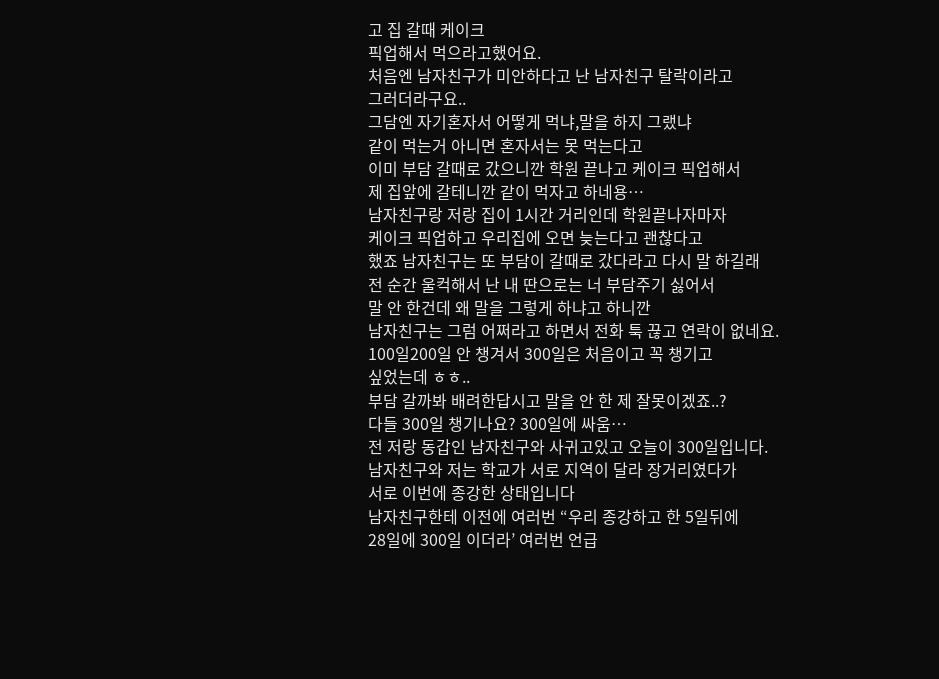고 집 갈때 케이크
픽업해서 먹으라고했어요.
처음엔 남자친구가 미안하다고 난 남자친구 탈락이라고
그러더라구요..
그담엔 자기혼자서 어떻게 먹냐,말을 하지 그랬냐
같이 먹는거 아니면 혼자서는 못 먹는다고
이미 부담 갈때로 갔으니깐 학원 끝나고 케이크 픽업해서
제 집앞에 갈테니깐 같이 먹자고 하네용…
남자친구랑 저랑 집이 1시간 거리인데 학원끝나자마자
케이크 픽업하고 우리집에 오면 늦는다고 괜찮다고
했죠 남자친구는 또 부담이 갈때로 갔다라고 다시 말 하길래
전 순간 울컥해서 난 내 딴으로는 너 부담주기 싫어서
말 안 한건데 왜 말을 그렇게 하냐고 하니깐
남자친구는 그럼 어쩌라고 하면서 전화 툭 끊고 연락이 없네요.
100일200일 안 챙겨서 300일은 처음이고 꼭 챙기고
싶었는데 ㅎㅎ..
부담 갈까봐 배려한답시고 말을 안 한 제 잘못이겠죠..?
다들 300일 챙기나요? 300일에 싸움…
전 저랑 동갑인 남자친구와 사귀고있고 오늘이 300일입니다.
남자친구와 저는 학교가 서로 지역이 달라 장거리였다가
서로 이번에 종강한 상태입니다
남자친구한테 이전에 여러번 “우리 종강하고 한 5일뒤에
28일에 300일 이더라’ 여러번 언급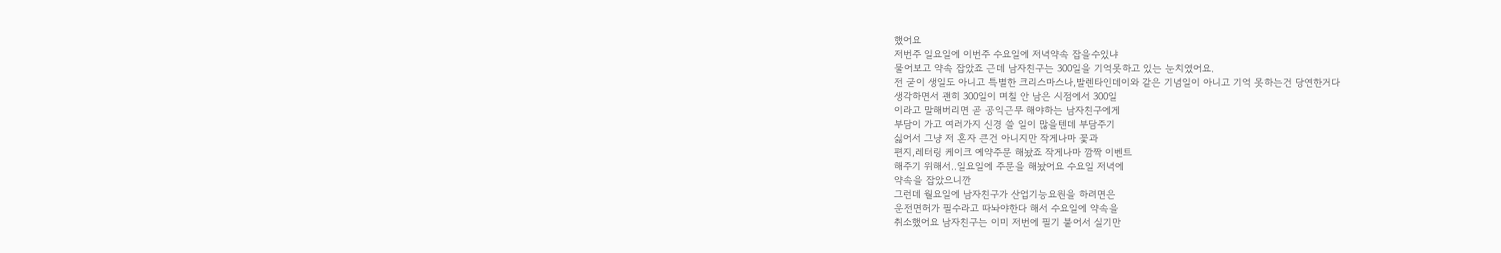했어요
저번주 일요일에 이번주 수요일에 저녁약속 잡을수있냐
물어보고 약속 잡았죠 근데 남자친구는 300일을 기억못하고 있는 눈치였어요.
전 굳이 생일도 아니고 특별한 크리스마스나,발렌타인데이와 같은 기념일이 아니고 기억 못하는건 당연한거다
생각하면서 괜히 300일이 며칠 안 남은 시점에서 300일
이라고 말해버리면 곧 공익근무 해야하는 남자친구에게
부담이 가고 여러가지 신경 쓸 일이 많을텐데 부담주기
싫어서 그냥 저 혼자 큰건 아니지만 작게나마 꽃과
편지,레터링 케이크 예약주문 해놨죠 작게나마 깜짝 이벤트
해주기 위해서..일요일에 주문을 해놨어요 수요일 저녁에
약속을 잡았으니깐
그런데 월요일에 남자친구가 산업기능요원을 하려면은
운전면허가 필수라고 따놔야한다 해서 수요일에 약속을
취소했어요 남자친구는 이미 저번에 필기 붙어서 실기만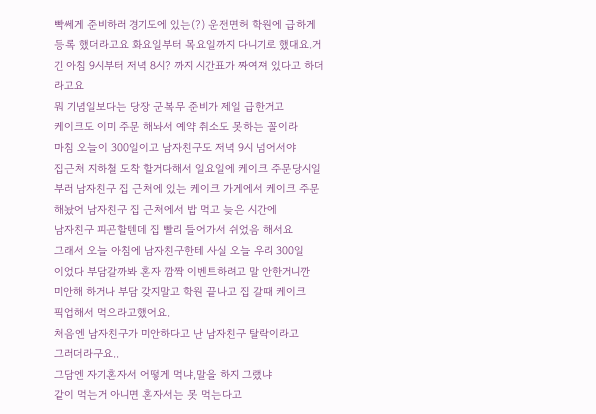빡쎄게 준비하러 경기도에 있는(?) 운전면허 학원에 급하게
등록 했더라고요 화요일부터 목요일까지 다니기로 했대요.거긴 아침 9시부터 저녁 8시? 까지 시간표가 짜여져 있다고 하더라고요
뭐 기념일보다는 당장 군복무 준비가 제일 급한거고
케이크도 이미 주문 해놔서 예약 취소도 못하는 꼴이라
마침 오늘이 300일이고 남자친구도 저녁 9시 넘어서야
집근처 지하철 도착 할거다해서 일요일에 케이크 주문당시일부러 남자친구 집 근처에 있는 케이크 가게에서 케이크 주문해놨어 남자친구 집 근처에서 밥 먹고 늦은 시간에
남자친구 피곤할텐데 집 빨리 들어가서 쉬었음 해서요
그래서 오늘 아침에 남자친구한테 사실 오늘 우리 300일
이었다 부담갈까봐 혼자 깜짝 이벤트하려고 말 안한거니깐
미안해 하거나 부담 갖지말고 학원 끝나고 집 갈때 케이크
픽업해서 먹으라고했어요.
처음엔 남자친구가 미안하다고 난 남자친구 탈락이라고
그러더라구요..
그담엔 자기혼자서 어떻게 먹냐,말을 하지 그랬냐
같이 먹는거 아니면 혼자서는 못 먹는다고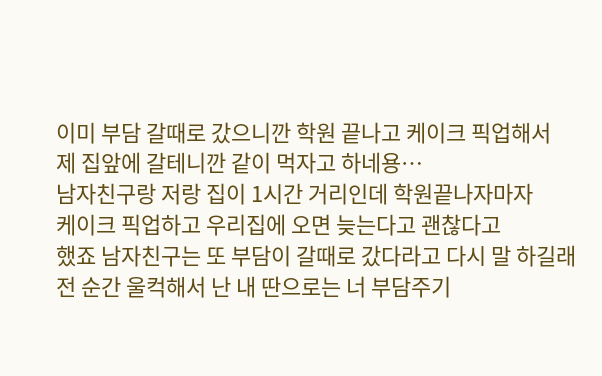이미 부담 갈때로 갔으니깐 학원 끝나고 케이크 픽업해서
제 집앞에 갈테니깐 같이 먹자고 하네용…
남자친구랑 저랑 집이 1시간 거리인데 학원끝나자마자
케이크 픽업하고 우리집에 오면 늦는다고 괜찮다고
했죠 남자친구는 또 부담이 갈때로 갔다라고 다시 말 하길래
전 순간 울컥해서 난 내 딴으로는 너 부담주기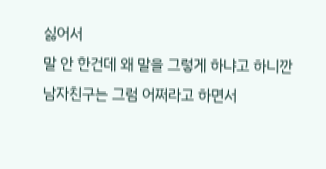싫어서
말 안 한건데 왜 말을 그렇게 하냐고 하니깐
남자친구는 그럼 어쩌라고 하면서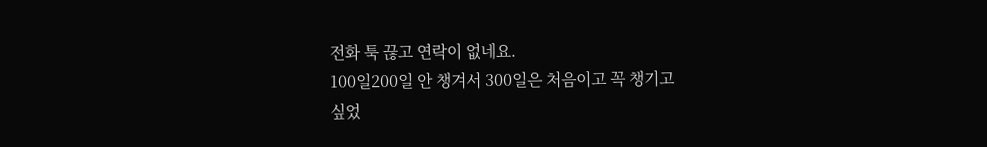전화 툭 끊고 연락이 없네요.
100일200일 안 챙겨서 300일은 처음이고 꼭 챙기고
싶었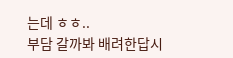는데 ㅎㅎ..
부담 갈까봐 배려한답시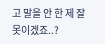고 말을 안 한 제 잘못이겠죠..?